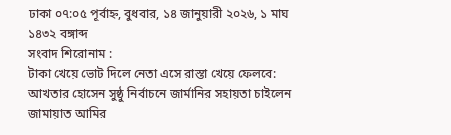ঢাকা ০৭:০৫ পূর্বাহ্ন, বুধবার, ১৪ জানুয়ারী ২০২৬, ১ মাঘ ১৪৩২ বঙ্গাব্দ
সংবাদ শিরোনাম :
টাকা খেয়ে ভোট দিলে নেতা এসে রাস্তা খেয়ে ফেলবে: আখতার হোসেন সুষ্ঠু নির্বাচনে জার্মানির সহায়তা চাইলেন জামায়াত আমির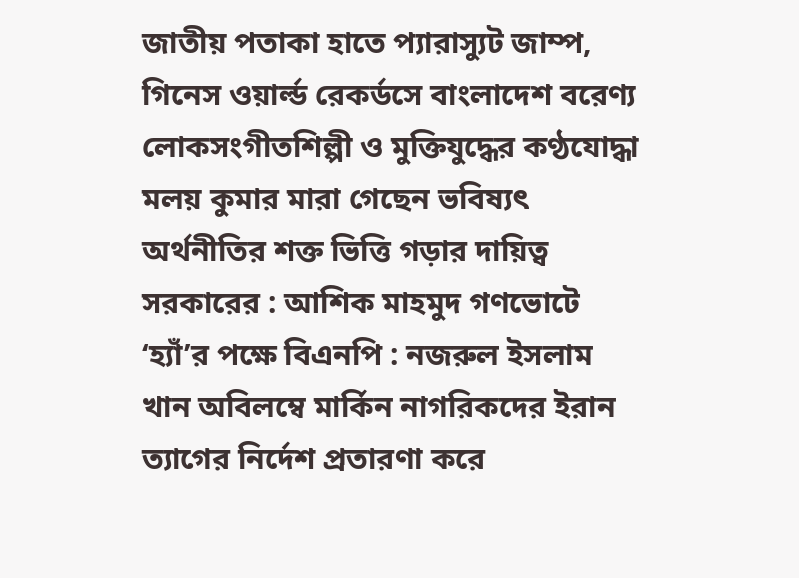জাতীয় পতাকা হাতে প্যারাস্যুট জাম্প, গিনেস ওয়ার্ল্ড রেকর্ডসে বাংলাদেশ বরেণ্য লোকসংগীতশিল্পী ও মুক্তিযুদ্ধের কণ্ঠযোদ্ধা মলয় কুমার মারা গেছেন ভবিষ্যৎ অর্থনীতির শক্ত ভিত্তি গড়ার দায়িত্ব সরকারের : আশিক মাহমুদ গণভোটে ‘হ্যাঁ’র পক্ষে বিএনপি : নজরুল ইসলাম খান অবিলম্বে মার্কিন নাগরিকদের ইরান ত্যাগের নির্দেশ প্রতারণা করে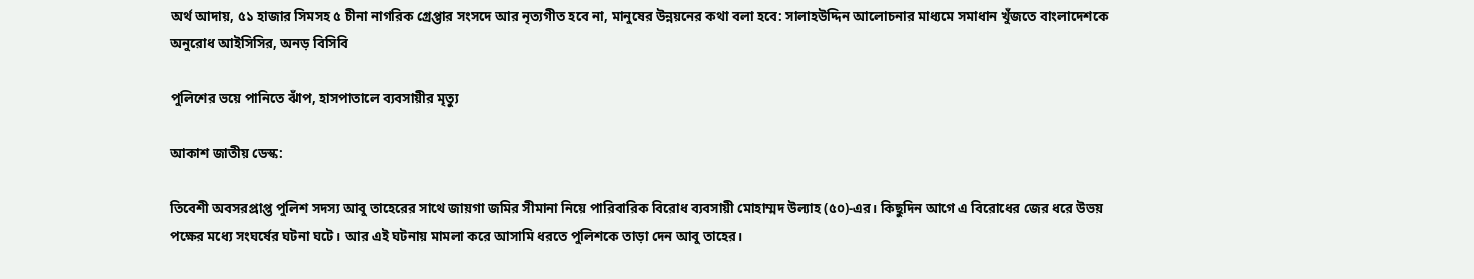অর্থ আদায়, ৫১ হাজার সিমসহ ৫ চীনা নাগরিক গ্রেপ্তার সংসদে আর নৃত্যগীত হবে না, মানুষের উন্নয়নের কথা বলা হবে: সালাহউদ্দিন আলোচনার মাধ্যমে সমাধান খুঁজতে বাংলাদেশকে অনুরোধ আইসিসির, অনড় বিসিবি

পুলিশের ভয়ে পানিতে ঝাঁপ, হাসপাতালে ব্যবসায়ীর মৃত্যু

আকাশ জাতীয় ডেস্ক:

তিবেশী অবসরপ্রাপ্ত পুলিশ সদস্য আবু তাহেরের সাথে জায়গা জমির সীমানা নিয়ে পারিবারিক বিরোধ ব্যবসায়ী মোহাম্মদ উল্যাহ (৫০)-এর। কিছুদিন আগে এ বিরোধের জের ধরে উভয় পক্ষের মধ্যে সংঘর্ষের ঘটনা ঘটে। আর এই ঘটনায় মামলা করে আসামি ধরতে পুলিশকে তাড়া দেন আবু তাহের।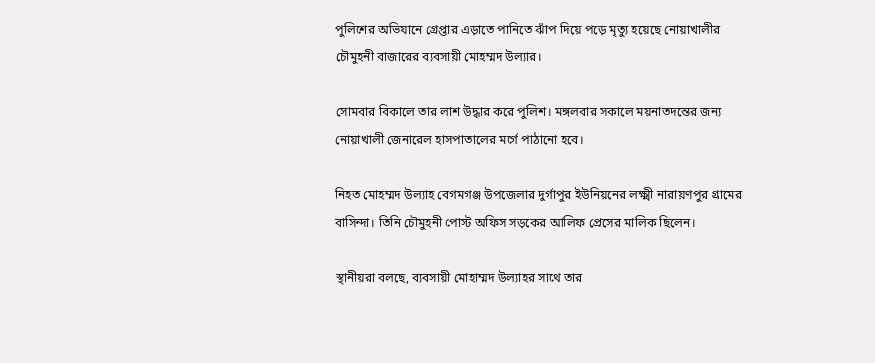পুলিশের অভিযানে গ্রেপ্তার এড়াতে পানিতে ঝাঁপ দিয়ে পড়ে মৃত্যু হয়েছে নোয়াখালীর চৌমুহনী বাজারের ব্যবসায়ী মোহম্মদ উল্যার।

সোমবার বিকালে তার লাশ উদ্ধার করে পুলিশ। মঙ্গলবার সকালে ময়নাতদন্তের জন্য নোয়াখালী জেনারেল হাসপাতালের মর্গে পাঠানো হবে।

নিহত মোহম্মদ উল্যাহ বেগমগঞ্জ উপজেলার দুর্গাপুর ইউনিয়নের লক্ষ্মী নারায়ণপুর গ্রামের বাসিন্দা। তিনি চৌমুহনী পোস্ট অফিস সড়কের আলিফ প্রেসের মালিক ছিলেন।

স্থানীয়রা বলছে, ব্যবসায়ী মোহাম্মদ উল্যাহর সাথে তার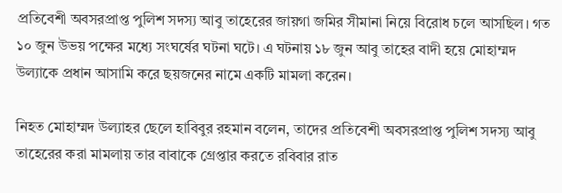প্রতিবেশী অবসরপ্রাপ্ত পুলিশ সদস্য আবু তাহেরের জায়গা জমির সীমানা নিয়ে বিরোধ চলে আসছিল। গত ১০ জুন উভয় পক্ষের মধ্যে সংঘর্ষের ঘটনা ঘটে। এ ঘটনায় ১৮ জুন আবু তাহের বাদী হয়ে মোহাম্মদ উল্যাকে প্রধান আসামি করে ছয়জনের নামে একটি মামলা করেন।

নিহত মোহাম্মদ উল্যাহর ছেলে হাবিবুর রহমান বলেন, তাদের প্রতিবেশী অবসরপ্রাপ্ত পুলিশ সদস্য আবু তাহেরের করা মামলায় তার বাবাকে গ্রেপ্তার করতে রবিবার রাত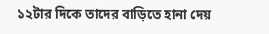১২টার দিকে তাদের বাড়িতে হানা দেয়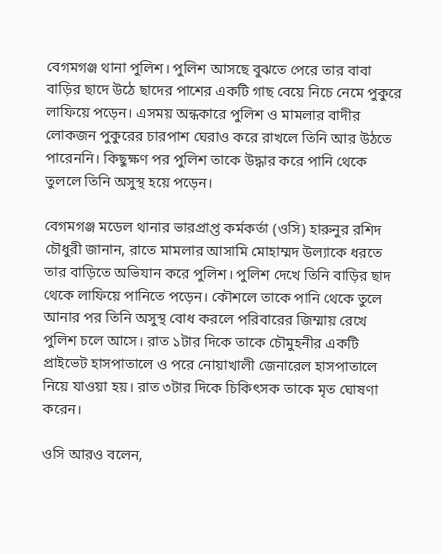বেগমগঞ্জ থানা পুলিশ। পুলিশ আসছে বুঝতে পেরে তার বাবা বাড়ির ছাদে উঠে ছাদের পাশের একটি গাছ বেয়ে নিচে নেমে পুকুরে লাফিয়ে পড়েন। এসময় অন্ধকারে পুলিশ ও মামলার বাদীর লোকজন পুকুরের চারপাশ ঘেরাও করে রাখলে তিনি আর উঠতে পারেননি। কিছুক্ষণ পর পুলিশ তাকে উদ্ধার করে পানি থেকে তুললে তিনি অসুস্থ হয়ে পড়েন।

বেগমগঞ্জ মডেল থানার ভারপ্রাপ্ত কর্মকর্তা (ওসি) হারুনুর রশিদ চৌধুরী জানান, রাতে মামলার আসামি মোহাম্মদ উল্যাকে ধরতে তার বাড়িতে অভিযান করে পুলিশ। পুলিশ দেখে তিনি বাড়ির ছাদ থেকে লাফিয়ে পানিতে পড়েন। কৌশলে তাকে পানি থেকে তুলে আনার পর তিনি অসুস্থ বোধ করলে পরিবারের জিম্মায় রেখে পুলিশ চলে আসে। রাত ১টার দিকে তাকে চৌমুহনীর একটি প্রাইভেট হাসপাতালে ও পরে নোয়াখালী জেনারেল হাসপাতালে নিয়ে যাওয়া হয়। রাত ৩টার দিকে চিকিৎসক তাকে মৃত ঘোষণা করেন।

ওসি আরও বলেন,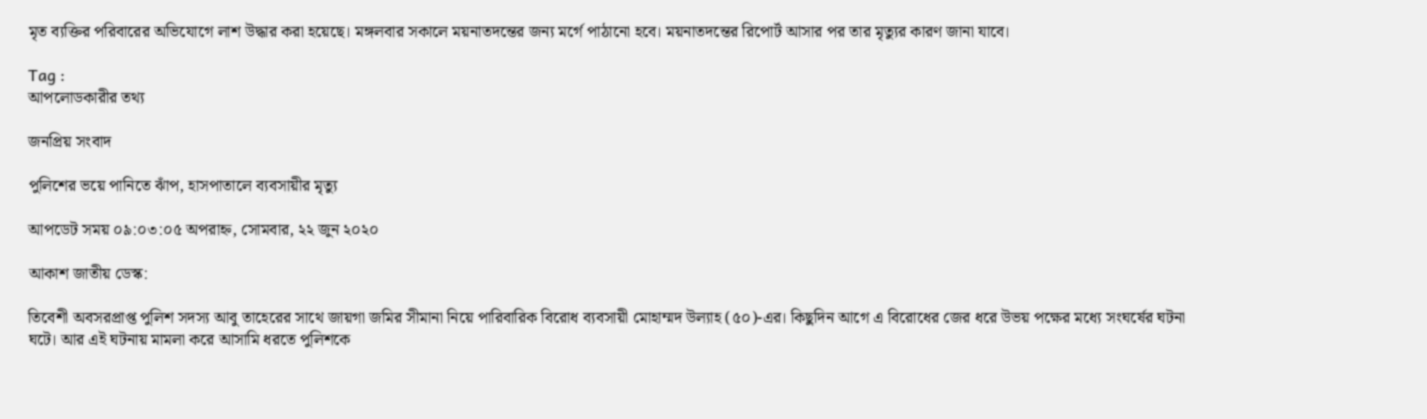মৃত ব্যক্তির পরিবারের অভিযোগে লাশ উদ্ধার করা হয়েছে। মঙ্গলবার সকালে ময়নাতদন্তের জন্য মর্গে পাঠানো হবে। ময়নাতদন্তের রিপোর্ট আসার পর তার মৃত্যুর কারণ জানা যাবে।

Tag :
আপলোডকারীর তথ্য

জনপ্রিয় সংবাদ

পুলিশের ভয়ে পানিতে ঝাঁপ, হাসপাতালে ব্যবসায়ীর মৃত্যু

আপডেট সময় ০৯:০৩:০৫ অপরাহ্ন, সোমবার, ২২ জুন ২০২০

আকাশ জাতীয় ডেস্ক:

তিবেশী অবসরপ্রাপ্ত পুলিশ সদস্য আবু তাহেরের সাথে জায়গা জমির সীমানা নিয়ে পারিবারিক বিরোধ ব্যবসায়ী মোহাম্মদ উল্যাহ (৫০)-এর। কিছুদিন আগে এ বিরোধের জের ধরে উভয় পক্ষের মধ্যে সংঘর্ষের ঘটনা ঘটে। আর এই ঘটনায় মামলা করে আসামি ধরতে পুলিশকে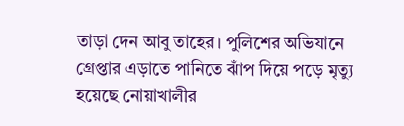তাড়া দেন আবু তাহের। পুলিশের অভিযানে গ্রেপ্তার এড়াতে পানিতে ঝাঁপ দিয়ে পড়ে মৃত্যু হয়েছে নোয়াখালীর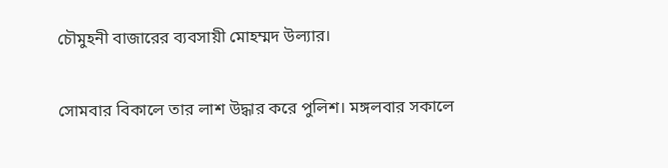চৌমুহনী বাজারের ব্যবসায়ী মোহম্মদ উল্যার।

সোমবার বিকালে তার লাশ উদ্ধার করে পুলিশ। মঙ্গলবার সকালে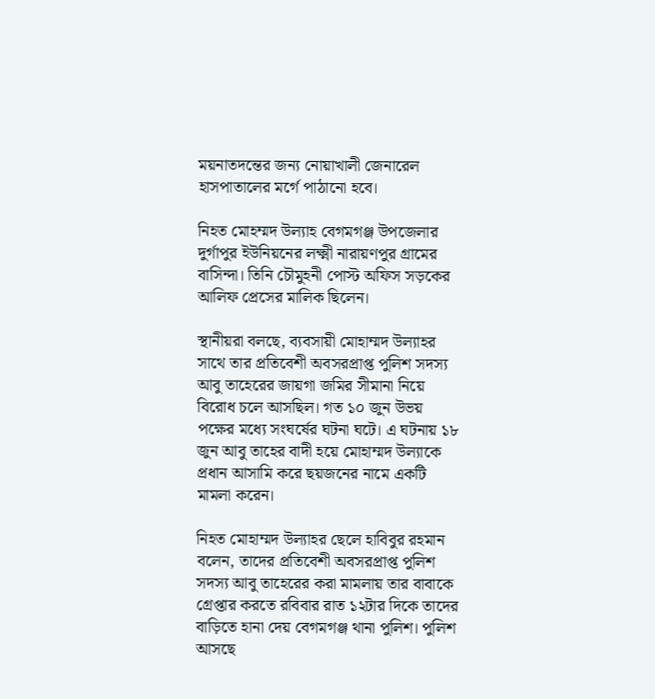ময়নাতদন্তের জন্য নোয়াখালী জেনারেল হাসপাতালের মর্গে পাঠানো হবে।

নিহত মোহম্মদ উল্যাহ বেগমগঞ্জ উপজেলার দুর্গাপুর ইউনিয়নের লক্ষ্মী নারায়ণপুর গ্রামের বাসিন্দা। তিনি চৌমুহনী পোস্ট অফিস সড়কের আলিফ প্রেসের মালিক ছিলেন।

স্থানীয়রা বলছে, ব্যবসায়ী মোহাম্মদ উল্যাহর সাথে তার প্রতিবেশী অবসরপ্রাপ্ত পুলিশ সদস্য আবু তাহেরের জায়গা জমির সীমানা নিয়ে বিরোধ চলে আসছিল। গত ১০ জুন উভয় পক্ষের মধ্যে সংঘর্ষের ঘটনা ঘটে। এ ঘটনায় ১৮ জুন আবু তাহের বাদী হয়ে মোহাম্মদ উল্যাকে প্রধান আসামি করে ছয়জনের নামে একটি মামলা করেন।

নিহত মোহাম্মদ উল্যাহর ছেলে হাবিবুর রহমান বলেন, তাদের প্রতিবেশী অবসরপ্রাপ্ত পুলিশ সদস্য আবু তাহেরের করা মামলায় তার বাবাকে গ্রেপ্তার করতে রবিবার রাত ১২টার দিকে তাদের বাড়িতে হানা দেয় বেগমগঞ্জ থানা পুলিশ। পুলিশ আসছে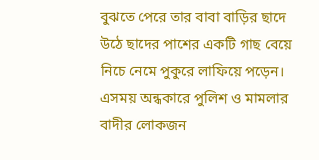বুঝতে পেরে তার বাবা বাড়ির ছাদে উঠে ছাদের পাশের একটি গাছ বেয়ে নিচে নেমে পুকুরে লাফিয়ে পড়েন। এসময় অন্ধকারে পুলিশ ও মামলার বাদীর লোকজন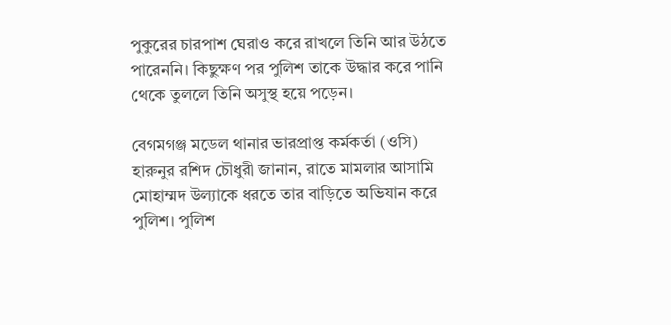পুকুরের চারপাশ ঘেরাও করে রাখলে তিনি আর উঠতে পারেননি। কিছুক্ষণ পর পুলিশ তাকে উদ্ধার করে পানি থেকে তুললে তিনি অসুস্থ হয়ে পড়েন।

বেগমগঞ্জ মডেল থানার ভারপ্রাপ্ত কর্মকর্তা (ওসি) হারুনুর রশিদ চৌধুরী জানান, রাতে মামলার আসামি মোহাম্মদ উল্যাকে ধরতে তার বাড়িতে অভিযান করে পুলিশ। পুলিশ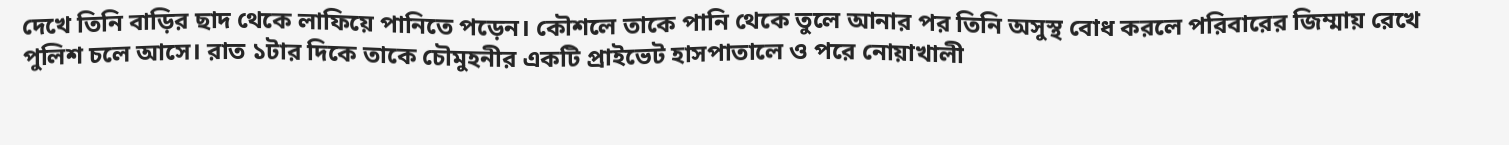দেখে তিনি বাড়ির ছাদ থেকে লাফিয়ে পানিতে পড়েন। কৌশলে তাকে পানি থেকে তুলে আনার পর তিনি অসুস্থ বোধ করলে পরিবারের জিম্মায় রেখে পুলিশ চলে আসে। রাত ১টার দিকে তাকে চৌমুহনীর একটি প্রাইভেট হাসপাতালে ও পরে নোয়াখালী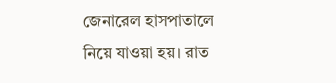জেনারেল হাসপাতালে নিয়ে যাওয়া হয়। রাত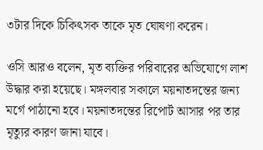৩টার দিকে চিকিৎসক তাকে মৃত ঘোষণা করেন।

ওসি আরও বলেন, মৃত ব্যক্তির পরিবারের অভিযোগে লাশ উদ্ধার করা হয়েছে। মঙ্গলবার সকালে ময়নাতদন্তের জন্য মর্গে পাঠানো হবে। ময়নাতদন্তের রিপোর্ট আসার পর তার মৃত্যুর কারণ জানা যাবে।